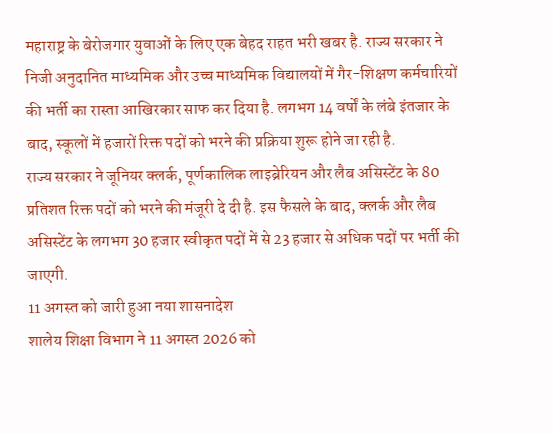महाराष्ट्र के बेरोजगार युवाओं के लिए एक बेहद राहत भरी खबर है. राज्य सरकार ने निजी अनुदानित माध्यमिक और उच्च माध्यमिक विद्यालयों में गैर-शिक्षण कर्मचारियों की भर्ती का रास्ता आखिरकार साफ कर दिया है. लगभग 14 वर्षों के लंबे इंतजार के बाद, स्कूलों में हजारों रिक्त पदों को भरने की प्रक्रिया शुरू होने जा रही है.
राज्य सरकार ने जूनियर क्लर्क, पूर्णकालिक लाइब्रेरियन और लैब असिस्टेंट के 80 प्रतिशत रिक्त पदों को भरने की मंजूरी दे दी है. इस फैसले के बाद, क्लर्क और लैब असिस्टेंट के लगभग 30 हजार स्वीकृत पदों में से 23 हजार से अधिक पदों पर भर्ती की जाएगी.
11 अगस्त को जारी हुआ नया शासनादेश
शालेय शिक्षा विभाग ने 11 अगस्त 2026 को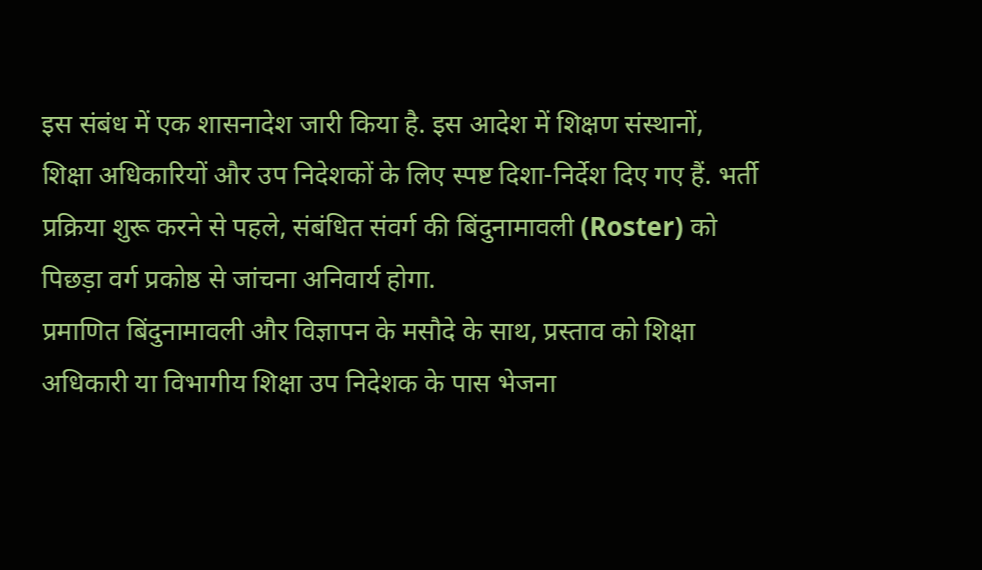इस संबंध में एक शासनादेश जारी किया है. इस आदेश में शिक्षण संस्थानों, शिक्षा अधिकारियों और उप निदेशकों के लिए स्पष्ट दिशा-निर्देश दिए गए हैं. भर्ती प्रक्रिया शुरू करने से पहले, संबंधित संवर्ग की बिंदुनामावली (Roster) को पिछड़ा वर्ग प्रकोष्ठ से जांचना अनिवार्य होगा.
प्रमाणित बिंदुनामावली और विज्ञापन के मसौदे के साथ, प्रस्ताव को शिक्षा अधिकारी या विभागीय शिक्षा उप निदेशक के पास भेजना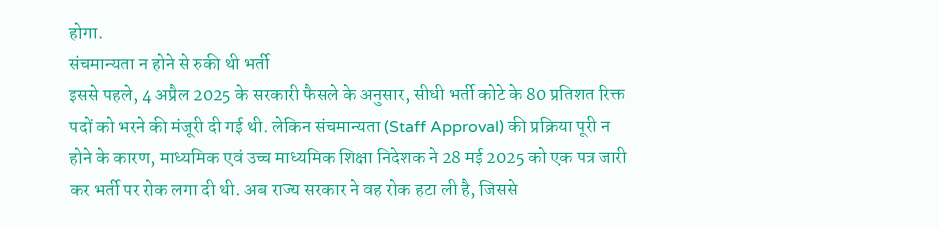होगा.
संचमान्यता न होने से रुकी थी भर्ती
इससे पहले, 4 अप्रैल 2025 के सरकारी फैसले के अनुसार, सीधी भर्ती कोटे के 80 प्रतिशत रिक्त पदों को भरने की मंजूरी दी गई थी. लेकिन संचमान्यता (Staff Approval) की प्रक्रिया पूरी न होने के कारण, माध्यमिक एवं उच्च माध्यमिक शिक्षा निदेशक ने 28 मई 2025 को एक पत्र जारी कर भर्ती पर रोक लगा दी थी. अब राज्य सरकार ने वह रोक हटा ली है, जिससे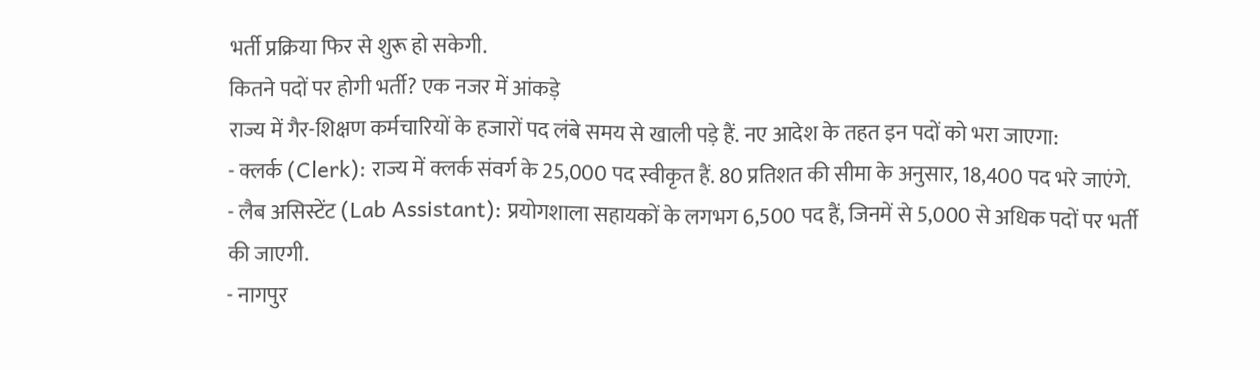भर्ती प्रक्रिया फिर से शुरू हो सकेगी.
कितने पदों पर होगी भर्ती? एक नजर में आंकड़े
राज्य में गैर-शिक्षण कर्मचारियों के हजारों पद लंबे समय से खाली पड़े हैं. नए आदेश के तहत इन पदों को भरा जाएगा:
- क्लर्क (Clerk): राज्य में क्लर्क संवर्ग के 25,000 पद स्वीकृत हैं. 80 प्रतिशत की सीमा के अनुसार, 18,400 पद भरे जाएंगे.
- लैब असिस्टेंट (Lab Assistant): प्रयोगशाला सहायकों के लगभग 6,500 पद हैं, जिनमें से 5,000 से अधिक पदों पर भर्ती की जाएगी.
- नागपुर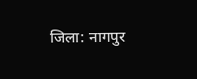जिला: नागपुर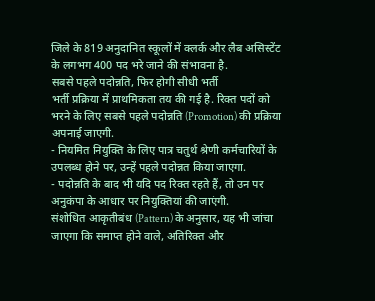जिले के 819 अनुदानित स्कूलों में क्लर्क और लैब असिस्टेंट के लगभग 400 पद भरे जाने की संभावना है.
सबसे पहले पदोन्नति, फिर होगी सीधी भर्ती
भर्ती प्रक्रिया में प्राथमिकता तय की गई है. रिक्त पदों को भरने के लिए सबसे पहले पदोन्नति (Promotion) की प्रक्रिया अपनाई जाएगी.
- नियमित नियुक्ति के लिए पात्र चतुर्थ श्रेणी कर्मचारियों के उपलब्ध होने पर, उन्हें पहले पदोन्नत किया जाएगा.
- पदोन्नति के बाद भी यदि पद रिक्त रहते हैं, तो उन पर अनुकंपा के आधार पर नियुक्तियां की जाएंगी.
संशोधित आकृतीबंध (Pattern) के अनुसार, यह भी जांचा जाएगा कि समाप्त होने वाले, अतिरिक्त और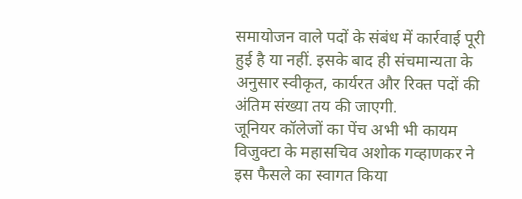समायोजन वाले पदों के संबंध में कार्रवाई पूरी हुई है या नहीं. इसके बाद ही संचमान्यता के अनुसार स्वीकृत, कार्यरत और रिक्त पदों की अंतिम संख्या तय की जाएगी.
जूनियर कॉलेजों का पेंच अभी भी कायम
विजुक्टा के महासचिव अशोक गव्हाणकर ने इस फैसले का स्वागत किया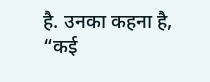है. उनका कहना है, “कई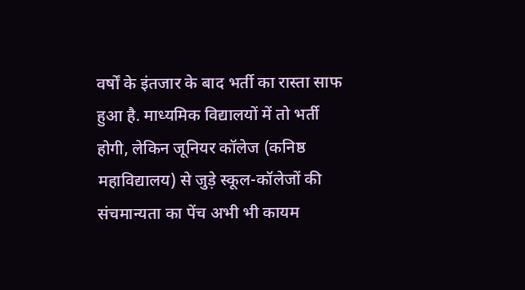वर्षों के इंतजार के बाद भर्ती का रास्ता साफ हुआ है. माध्यमिक विद्यालयों में तो भर्ती होगी, लेकिन जूनियर कॉलेज (कनिष्ठ महाविद्यालय) से जुड़े स्कूल-कॉलेजों की संचमान्यता का पेंच अभी भी कायम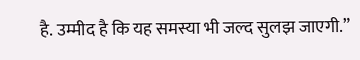है. उम्मीद है कि यह समस्या भी जल्द सुलझ जाएगी.”